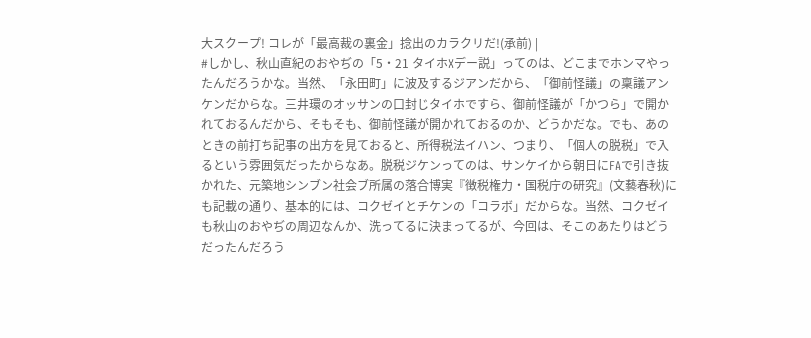大スクープ! コレが「最高裁の裏金」捻出のカラクリだ!(承前) |
#しかし、秋山直紀のおやぢの「5・21 タイホXデー説」ってのは、どこまでホンマやったんだろうかな。当然、「永田町」に波及するジアンだから、「御前怪議」の稟議アンケンだからな。三井環のオッサンの口封じタイホですら、御前怪議が「かつら」で開かれておるんだから、そもそも、御前怪議が開かれておるのか、どうかだな。でも、あのときの前打ち記事の出方を見ておると、所得税法イハン、つまり、「個人の脱税」で入るという雰囲気だったからなあ。脱税ジケンってのは、サンケイから朝日にFAで引き抜かれた、元築地シンブン社会ブ所属の落合博実『徴税権力・国税庁の研究』(文藝春秋)にも記載の通り、基本的には、コクゼイとチケンの「コラボ」だからな。当然、コクゼイも秋山のおやぢの周辺なんか、洗ってるに決まってるが、今回は、そこのあたりはどうだったんだろう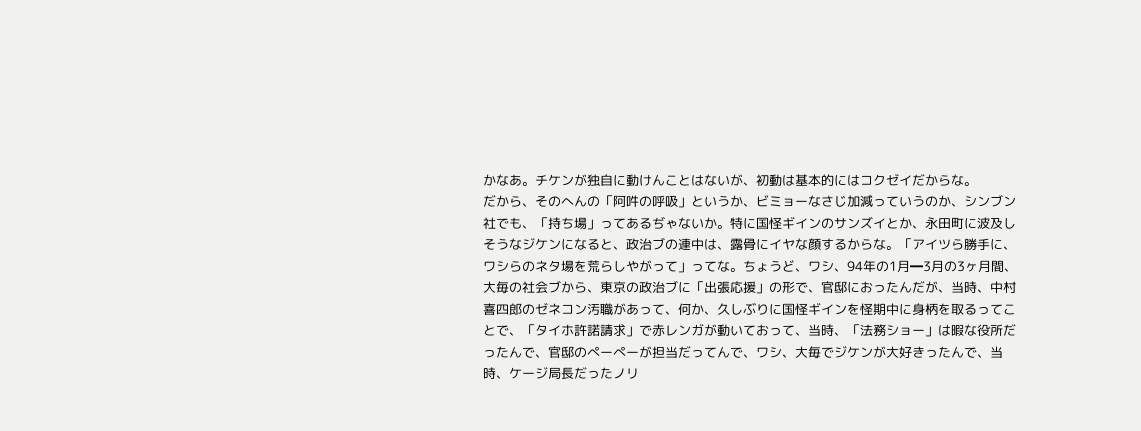かなあ。チケンが独自に動けんことはないが、初動は基本的にはコクゼイだからな。
だから、そのへんの「阿吽の呼吸」というか、ビミョーなさじ加減っていうのか、シンブン社でも、「持ち場」ってあるぢゃないか。特に国怪ギインのサンズイとか、永田町に波及しそうなジケンになると、政治ブの連中は、露骨にイヤな顔するからな。「アイツら勝手に、ワシらのネタ場を荒らしやがって」ってな。ちょうど、ワシ、94年の1月━3月の3ヶ月間、大毎の社会ブから、東京の政治ブに「出張応援」の形で、官邸におったんだが、当時、中村喜四郎のゼネコン汚職があって、何か、久しぶりに国怪ギインを怪期中に身柄を取るってことで、「タイホ許諾請求」で赤レンガが動いておって、当時、「法務ショー」は暇な役所だったんで、官邸のぺーぺーが担当だってんで、ワシ、大毎でジケンが大好きったんで、当時、ケージ局長だったノリ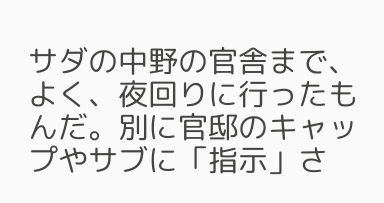サダの中野の官舎まで、よく、夜回りに行ったもんだ。別に官邸のキャップやサブに「指示」さ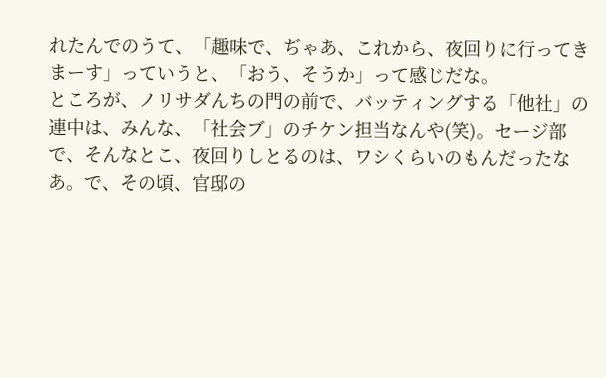れたんでのうて、「趣味で、ぢゃあ、これから、夜回りに行ってきまーす」っていうと、「おう、そうか」って感じだな。
ところが、ノリサダんちの門の前で、バッティングする「他社」の連中は、みんな、「社会ブ」のチケン担当なんや(笑)。セージ部で、そんなとこ、夜回りしとるのは、ワシくらいのもんだったなあ。で、その頃、官邸の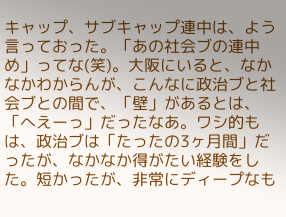キャップ、サブキャップ連中は、よう言っておった。「あの社会ブの連中め」ってな(笑)。大阪にいると、なかなかわからんが、こんなに政治ブと社会ブとの間で、「壁」があるとは、「へえーっ」だったなあ。ワシ的もは、政治ブは「たったの3ヶ月間」だったが、なかなか得がたい経験をした。短かったが、非常にディープなも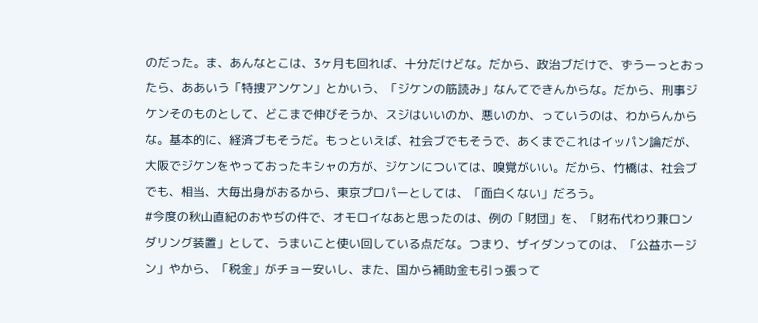のだった。ま、あんなとこは、3ヶ月も回れば、十分だけどな。だから、政治ブだけで、ずうーっとおったら、ああいう「特捜アンケン」とかいう、「ジケンの筋読み」なんてできんからな。だから、刑事ジケンそのものとして、どこまで伸びそうか、スジはいいのか、悪いのか、っていうのは、わからんからな。基本的に、経済ブもそうだ。もっといえば、社会ブでもそうで、あくまでこれはイッパン論だが、大阪でジケンをやっておったキシャの方が、ジケンについては、嗅覚がいい。だから、竹橋は、社会ブでも、相当、大毎出身がおるから、東京プロパーとしては、「面白くない」だろう。
#今度の秋山直紀のおやぢの件で、オモロイなあと思ったのは、例の「財団」を、「財布代わり兼ロンダリング装置」として、うまいこと使い回している点だな。つまり、ザイダンってのは、「公益ホージン」やから、「税金」がチョー安いし、また、国から補助金も引っ張って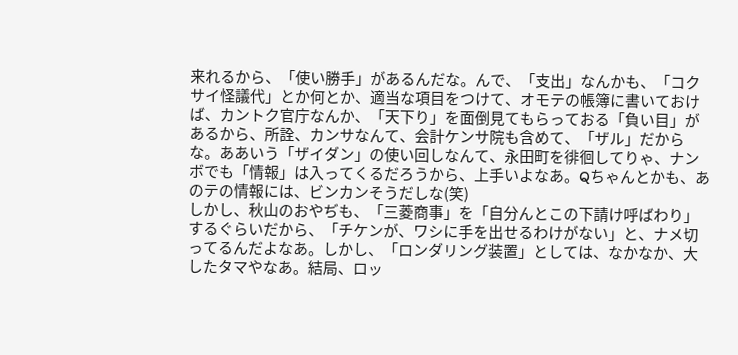来れるから、「使い勝手」があるんだな。んで、「支出」なんかも、「コクサイ怪議代」とか何とか、適当な項目をつけて、オモテの帳簿に書いておけば、カントク官庁なんか、「天下り」を面倒見てもらっておる「負い目」があるから、所詮、カンサなんて、会計ケンサ院も含めて、「ザル」だからな。ああいう「ザイダン」の使い回しなんて、永田町を徘徊してりゃ、ナンボでも「情報」は入ってくるだろうから、上手いよなあ。Qちゃんとかも、あのテの情報には、ビンカンそうだしな(笑)
しかし、秋山のおやぢも、「三菱商事」を「自分んとこの下請け呼ばわり」するぐらいだから、「チケンが、ワシに手を出せるわけがない」と、ナメ切ってるんだよなあ。しかし、「ロンダリング装置」としては、なかなか、大したタマやなあ。結局、ロッ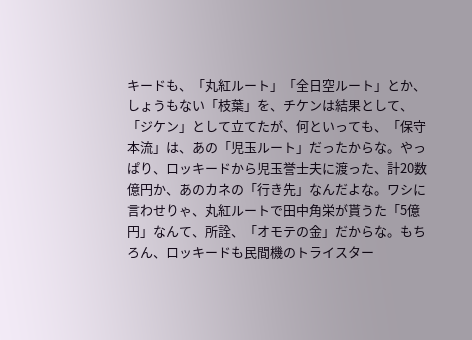キードも、「丸紅ルート」「全日空ルート」とか、しょうもない「枝葉」を、チケンは結果として、「ジケン」として立てたが、何といっても、「保守本流」は、あの「児玉ルート」だったからな。やっぱり、ロッキードから児玉誉士夫に渡った、計20数億円か、あのカネの「行き先」なんだよな。ワシに言わせりゃ、丸紅ルートで田中角栄が貰うた「5億円」なんて、所詮、「オモテの金」だからな。もちろん、ロッキードも民間機のトライスター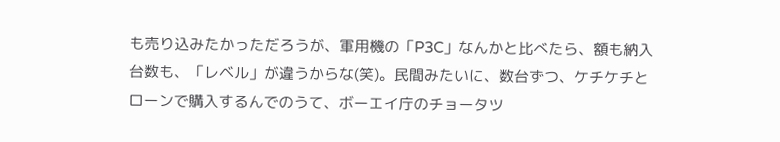も売り込みたかっただろうが、軍用機の「P3C」なんかと比べたら、額も納入台数も、「レベル」が違うからな(笑)。民間みたいに、数台ずつ、ケチケチとローンで購入するんでのうて、ボーエイ庁のチョータツ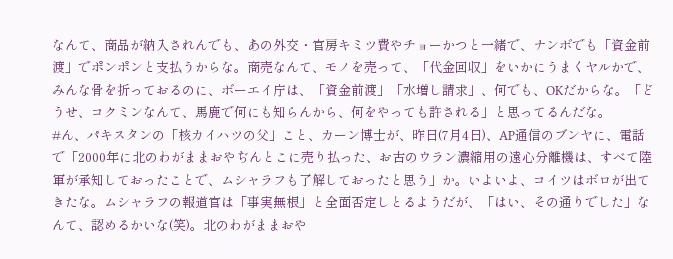なんて、商品が納入されんでも、あの外交・官房キミツ費やチョーかつと一緒で、ナンボでも「資金前渡」でポンポンと支払うからな。商売なんて、モノを売って、「代金回収」をいかにうまくヤルかで、みんな骨を折っておるのに、ボーエイ庁は、「資金前渡」「水増し請求」、何でも、OKだからな。「どうせ、コクミンなんて、馬鹿で何にも知らんから、何をやっても許される」と思ってるんだな。
#ん、パキスタンの「核カイハツの父」こと、カーン博士が、昨日(7月4日)、AP通信のブンヤに、電話で「2000年に北のわがままおやぢんとこに売り払った、お古のウラン濃縮用の遠心分離機は、すべて陸軍が承知しておったことで、ムシャラフも了解しておったと思う」か。いよいよ、コイツはボロが出てきたな。ムシャラフの報道官は「事実無根」と全面否定しとるようだが、「はい、その通りでした」なんて、認めるかいな(笑)。北のわがままおや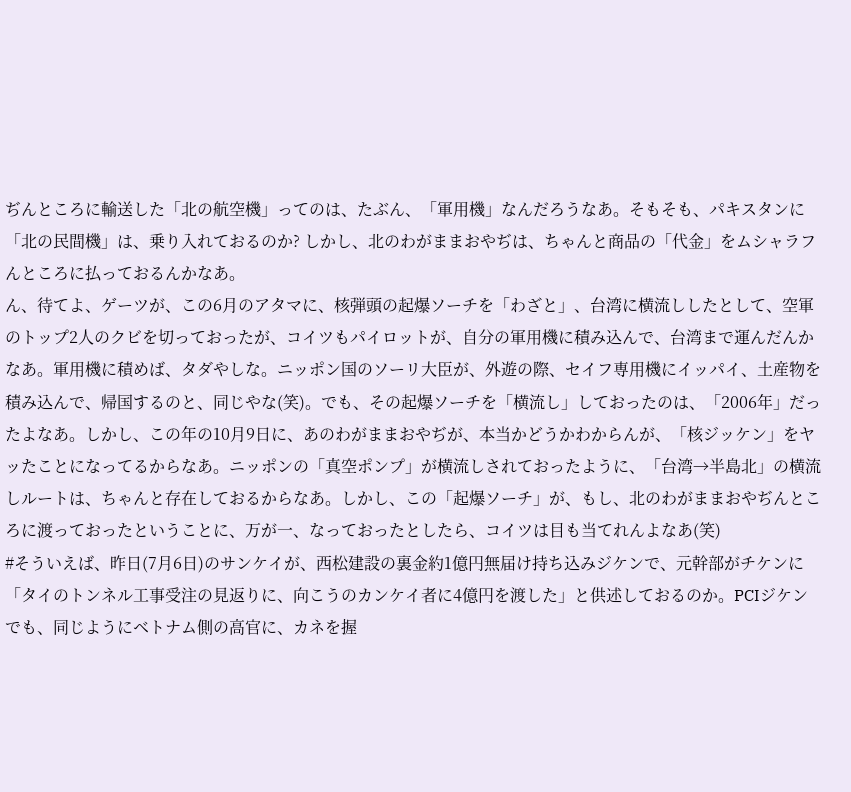ぢんところに輸送した「北の航空機」ってのは、たぶん、「軍用機」なんだろうなあ。そもそも、パキスタンに「北の民間機」は、乗り入れておるのか? しかし、北のわがままおやぢは、ちゃんと商品の「代金」をムシャラフんところに払っておるんかなあ。
ん、待てよ、ゲーツが、この6月のアタマに、核弾頭の起爆ソーチを「わざと」、台湾に横流ししたとして、空軍のトップ2人のクビを切っておったが、コイツもパイロットが、自分の軍用機に積み込んで、台湾まで運んだんかなあ。軍用機に積めば、タダやしな。ニッポン国のソーリ大臣が、外遊の際、セイフ専用機にイッパイ、土産物を積み込んで、帰国するのと、同じやな(笑)。でも、その起爆ソーチを「横流し」しておったのは、「2006年」だったよなあ。しかし、この年の10月9日に、あのわがままおやぢが、本当かどうかわからんが、「核ジッケン」をヤッたことになってるからなあ。ニッポンの「真空ポンプ」が横流しされておったように、「台湾→半島北」の横流しルートは、ちゃんと存在しておるからなあ。しかし、この「起爆ソーチ」が、もし、北のわがままおやぢんところに渡っておったということに、万が一、なっておったとしたら、コイツは目も当てれんよなあ(笑)
#そういえば、昨日(7月6日)のサンケイが、西松建設の裏金約1億円無届け持ち込みジケンで、元幹部がチケンに「タイのトンネル工事受注の見返りに、向こうのカンケイ者に4億円を渡した」と供述しておるのか。PCIジケンでも、同じようにベトナム側の高官に、カネを握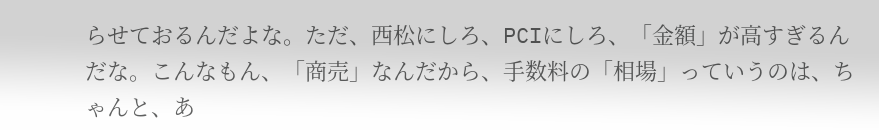らせておるんだよな。ただ、西松にしろ、PCIにしろ、「金額」が高すぎるんだな。こんなもん、「商売」なんだから、手数料の「相場」っていうのは、ちゃんと、あ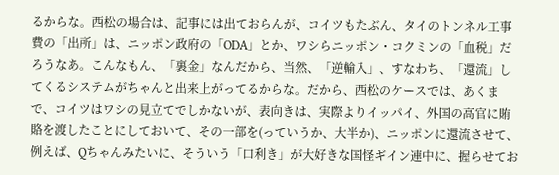るからな。西松の場合は、記事には出ておらんが、コイツもたぶん、タイのトンネル工事費の「出所」は、ニッポン政府の「ODA」とか、ワシらニッポン・コクミンの「血税」だろうなあ。こんなもん、「裏金」なんだから、当然、「逆輸入」、すなわち、「還流」してくるシステムがちゃんと出来上がってるからな。だから、西松のケースでは、あくまで、コイツはワシの見立てでしかないが、表向きは、実際よりイッパイ、外国の高官に賄賂を渡したことにしておいて、その一部を(っていうか、大半か)、ニッポンに還流させて、例えば、Qちゃんみたいに、そういう「口利き」が大好きな国怪ギイン連中に、握らせてお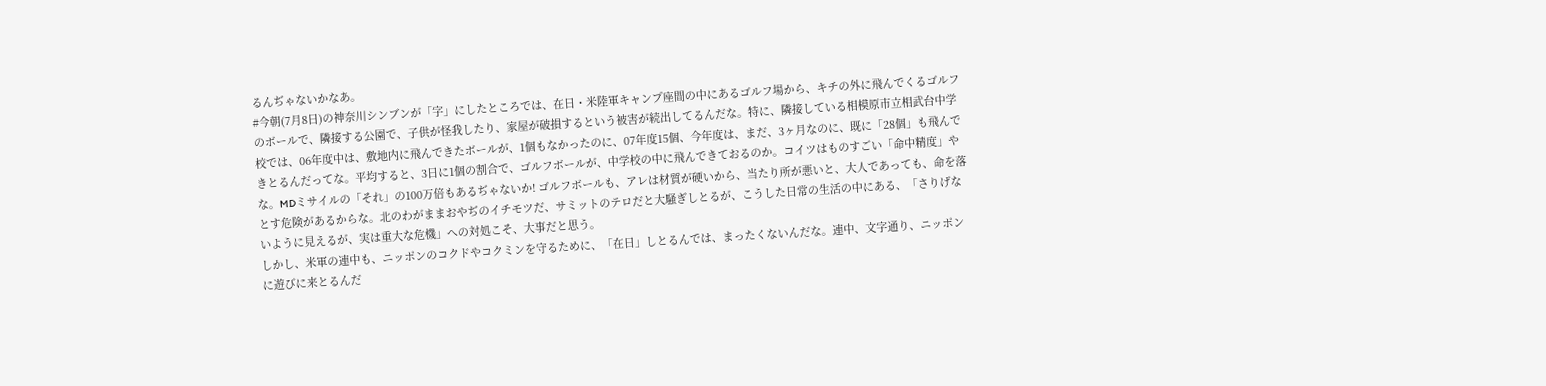るんぢゃないかなあ。
#今朝(7月8日)の神奈川シンブンが「字」にしたところでは、在日・米陸軍キャンプ座間の中にあるゴルフ場から、キチの外に飛んでくるゴルフのボールで、隣接する公園で、子供が怪我したり、家屋が破損するという被害が続出してるんだな。特に、隣接している相模原市立相武台中学校では、06年度中は、敷地内に飛んできたボールが、1個もなかったのに、07年度15個、今年度は、まだ、3ヶ月なのに、既に「28個」も飛んできとるんだってな。平均すると、3日に1個の割合で、ゴルフボールが、中学校の中に飛んできておるのか。コイツはものすごい「命中精度」やな。MDミサイルの「それ」の100万倍もあるぢゃないか! ゴルフボールも、アレは材質が硬いから、当たり所が悪いと、大人であっても、命を落とす危険があるからな。北のわがままおやぢのイチモツだ、サミットのテロだと大騒ぎしとるが、こうした日常の生活の中にある、「さりげないように見えるが、実は重大な危機」への対処こそ、大事だと思う。
しかし、米軍の連中も、ニッポンのコクドやコクミンを守るために、「在日」しとるんでは、まったくないんだな。連中、文字通り、ニッポンに遊びに来とるんだ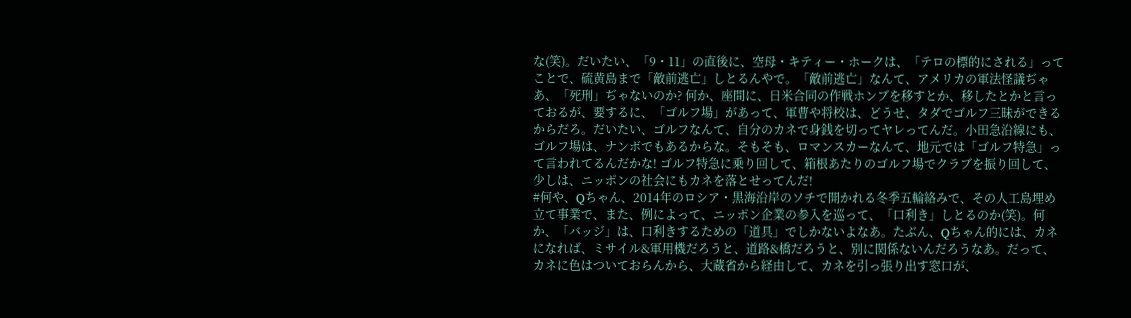な(笑)。だいたい、「9・11」の直後に、空母・キティー・ホークは、「テロの標的にされる」ってことで、硫黄島まで「敵前逃亡」しとるんやで。「敵前逃亡」なんて、アメリカの軍法怪議ぢゃあ、「死刑」ぢゃないのか? 何か、座間に、日米合同の作戦ホンブを移すとか、移したとかと言っておるが、要するに、「ゴルフ場」があって、軍曹や将校は、どうせ、タダでゴルフ三昧ができるからだろ。だいたい、ゴルフなんて、自分のカネで身銭を切ってヤレってんだ。小田急沿線にも、ゴルフ場は、ナンボでもあるからな。そもそも、ロマンスカーなんて、地元では「ゴルフ特急」って言われてるんだかな! ゴルフ特急に乗り回して、箱根あたりのゴルフ場でクラブを振り回して、少しは、ニッポンの社会にもカネを落とせってんだ!
#何や、Qちゃん、2014年のロシア・黒海沿岸のソチで開かれる冬季五輪絡みで、その人工島埋め立て事業で、また、例によって、ニッポン企業の参入を巡って、「口利き」しとるのか(笑)。何か、「バッジ」は、口利きするための「道具」でしかないよなあ。たぶん、Qちゃん的には、カネになれば、ミサイル&軍用機だろうと、道路&橋だろうと、別に関係ないんだろうなあ。だって、カネに色はついておらんから、大蔵省から経由して、カネを引っ張り出す窓口が、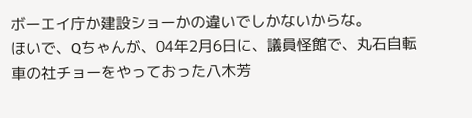ボーエイ庁か建設ショーかの違いでしかないからな。
ほいで、Qちゃんが、04年2月6日に、議員怪館で、丸石自転車の社チョーをやっておった八木芳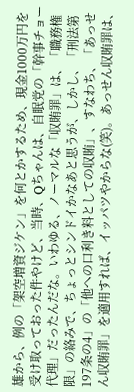雄から、例の「架空増資ジケン」を何とかするため、現金1000万円を受け取っておった件やけど、当時、Qちゃんは、自眠党の「幹事チョー代理」だったんだな。いわゆる、ノーマルな「収賄罪」は、「職務権限」の絡みで、ちょっとシンドイかなあと思うが、しかし、「刑法第197条の4」の「他への口利き料としての収賄」、すなわち、「あっせん収賄罪」を適用すれば、イッパツやからな(笑)。あっせん収賄罪は、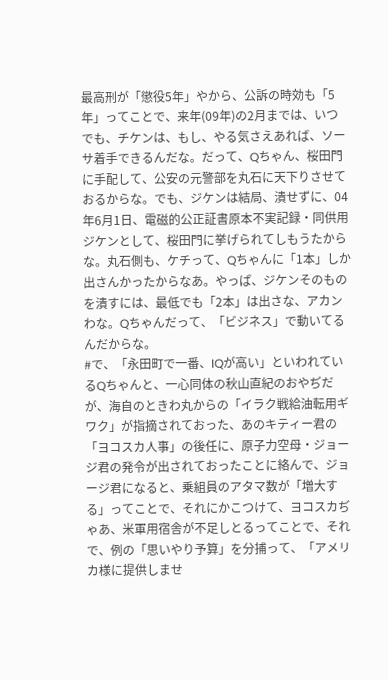最高刑が「懲役5年」やから、公訴の時効も「5年」ってことで、来年(09年)の2月までは、いつでも、チケンは、もし、やる気さえあれば、ソーサ着手できるんだな。だって、Qちゃん、桜田門に手配して、公安の元警部を丸石に天下りさせておるからな。でも、ジケンは結局、潰せずに、04年6月1日、電磁的公正証書原本不実記録・同供用ジケンとして、桜田門に挙げられてしもうたからな。丸石側も、ケチって、Qちゃんに「1本」しか出さんかったからなあ。やっぱ、ジケンそのものを潰すには、最低でも「2本」は出さな、アカンわな。Qちゃんだって、「ビジネス」で動いてるんだからな。
#で、「永田町で一番、IQが高い」といわれているQちゃんと、一心同体の秋山直紀のおやぢだが、海自のときわ丸からの「イラク戦給油転用ギワク」が指摘されておった、あのキティー君の「ヨコスカ人事」の後任に、原子力空母・ジョージ君の発令が出されておったことに絡んで、ジョージ君になると、乗組員のアタマ数が「増大する」ってことで、それにかこつけて、ヨコスカぢゃあ、米軍用宿舎が不足しとるってことで、それで、例の「思いやり予算」を分捕って、「アメリカ様に提供しませ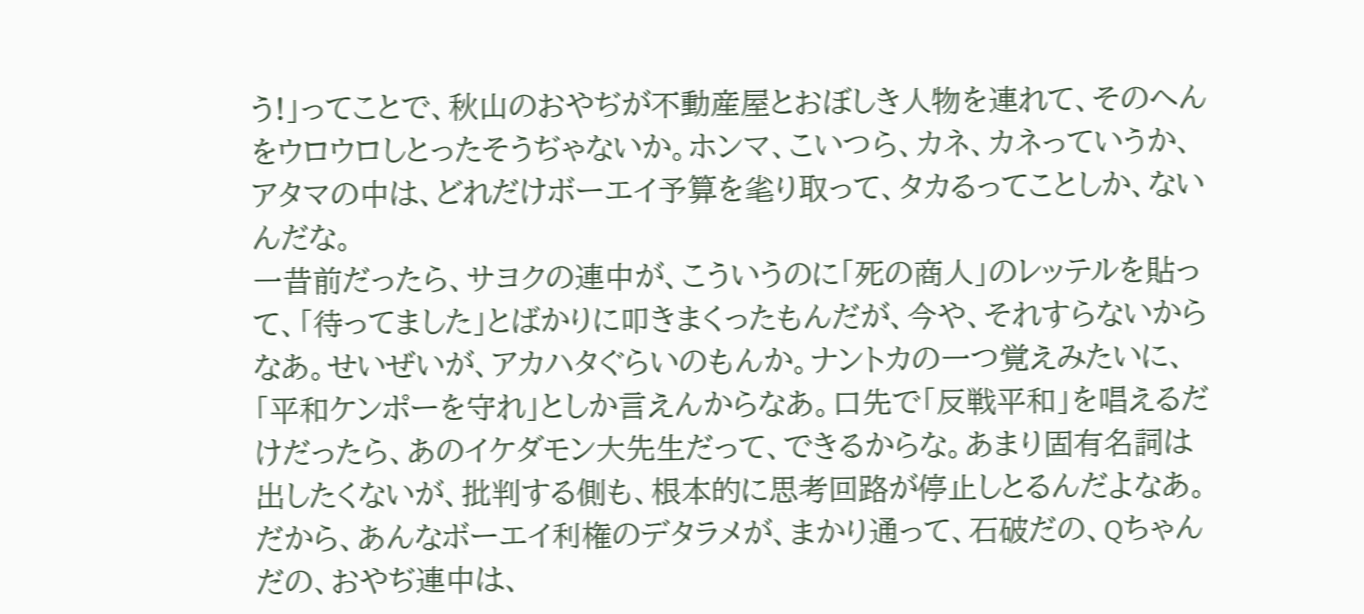う!」ってことで、秋山のおやぢが不動産屋とおぼしき人物を連れて、そのへんをウロウロしとったそうぢゃないか。ホンマ、こいつら、カネ、カネっていうか、アタマの中は、どれだけボーエイ予算を毟り取って、タカるってことしか、ないんだな。
一昔前だったら、サヨクの連中が、こういうのに「死の商人」のレッテルを貼って、「待ってました」とばかりに叩きまくったもんだが、今や、それすらないからなあ。せいぜいが、アカハタぐらいのもんか。ナントカの一つ覚えみたいに、「平和ケンポーを守れ」としか言えんからなあ。口先で「反戦平和」を唱えるだけだったら、あのイケダモン大先生だって、できるからな。あまり固有名詞は出したくないが、批判する側も、根本的に思考回路が停止しとるんだよなあ。だから、あんなボーエイ利権のデタラメが、まかり通って、石破だの、Qちゃんだの、おやぢ連中は、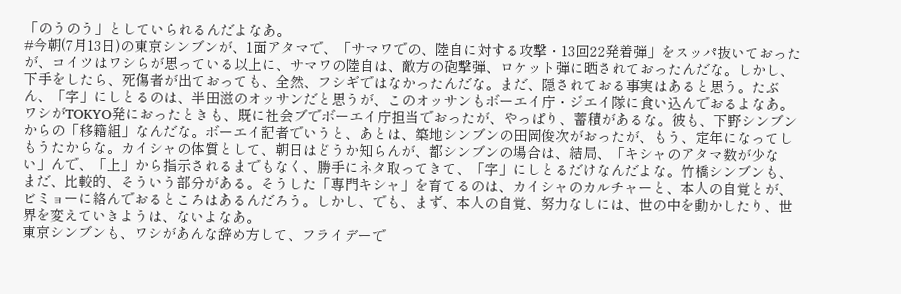「のうのう」としていられるんだよなあ。
#今朝(7月13日)の東京シンブンが、1面アタマで、「サマワでの、陸自に対する攻撃・13回22発着弾」をスッパ抜いておったが、コイツはワシらが思っている以上に、サマワの陸自は、敵方の砲撃弾、ロケット弾に晒されておったんだな。しかし、下手をしたら、死傷者が出ておっても、全然、フシギではなかったんだな。まだ、隠されておる事実はあると思う。たぶん、「字」にしとるのは、半田滋のオッサンだと思うが、このオッサンもボーエイ庁・ジエイ隊に食い込んでおるよなあ。ワシがTOKYO発におったときも、既に社会ブでボーエイ庁担当でおったが、やっぱり、蓄積があるな。彼も、下野シンブンからの「移籍組」なんだな。ボーエイ記者でいうと、あとは、築地シンブンの田岡俊次がおったが、もう、定年になってしもうたからな。カイシャの体質として、朝日はどうか知らんが、都シンブンの場合は、結局、「キシャのアタマ数が少ない」んで、「上」から指示されるまでもなく、勝手にネタ取ってきて、「字」にしとるだけなんだよな。竹橋シンブンも、まだ、比較的、そういう部分がある。そうした「専門キシャ」を育てるのは、カイシャのカルチャーと、本人の自覚とが、ビミョーに絡んでおるところはあるんだろう。しかし、でも、まず、本人の自覚、努力なしには、世の中を動かしたり、世界を変えていきようは、ないよなあ。
東京シンブンも、ワシがあんな辞め方して、フライデーで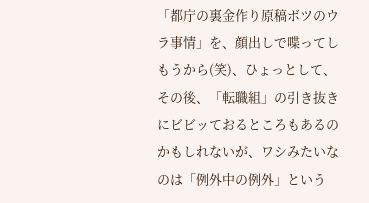「都庁の裏金作り原稿ボツのウラ事情」を、顔出しで喋ってしもうから(笑)、ひょっとして、その後、「転職組」の引き抜きにビビッておるところもあるのかもしれないが、ワシみたいなのは「例外中の例外」という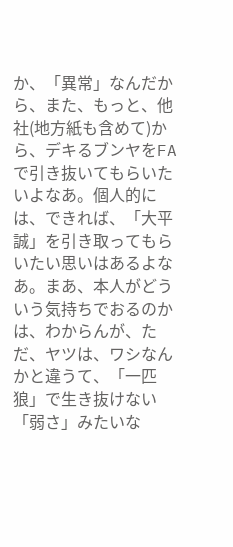か、「異常」なんだから、また、もっと、他社(地方紙も含めて)から、デキるブンヤをFAで引き抜いてもらいたいよなあ。個人的には、できれば、「大平誠」を引き取ってもらいたい思いはあるよなあ。まあ、本人がどういう気持ちでおるのかは、わからんが、ただ、ヤツは、ワシなんかと違うて、「一匹狼」で生き抜けない「弱さ」みたいな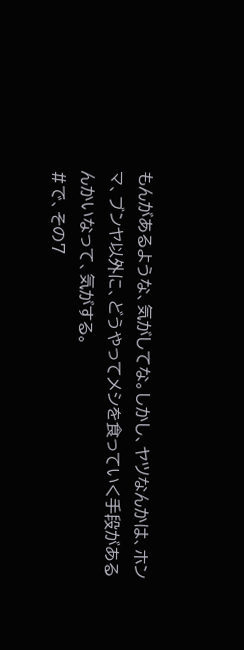もんがあるような、気がしてな。しかし、ヤツなんかは、ホンマ、ブンヤ以外に、どうやってメシを食っていく手段があるんかいなって、気がする。
#で、その7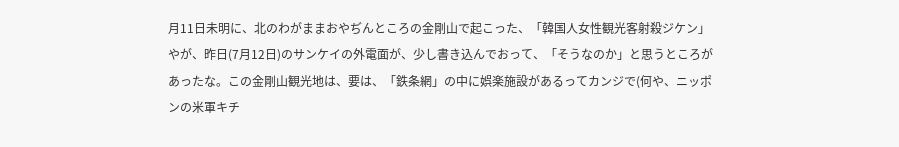月11日未明に、北のわがままおやぢんところの金剛山で起こった、「韓国人女性観光客射殺ジケン」やが、昨日(7月12日)のサンケイの外電面が、少し書き込んでおって、「そうなのか」と思うところがあったな。この金剛山観光地は、要は、「鉄条網」の中に娯楽施設があるってカンジで(何や、ニッポンの米軍キチ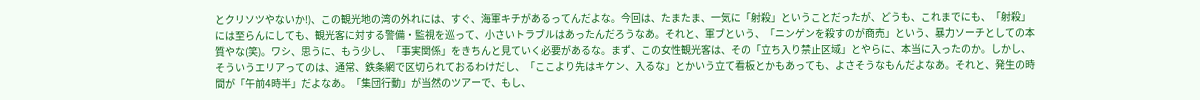とクリソツやないか!)、この観光地の湾の外れには、すぐ、海軍キチがあるってんだよな。今回は、たまたま、一気に「射殺」ということだったが、どうも、これまでにも、「射殺」には至らんにしても、観光客に対する警備・監視を巡って、小さいトラブルはあったんだろうなあ。それと、軍ブという、「ニンゲンを殺すのが商売」という、暴力ソーチとしての本質やな(笑)。ワシ、思うに、もう少し、「事実関係」をきちんと見ていく必要があるな。まず、この女性観光客は、その「立ち入り禁止区域」とやらに、本当に入ったのか。しかし、そういうエリアってのは、通常、鉄条網で区切られておるわけだし、「ここより先はキケン、入るな」とかいう立て看板とかもあっても、よさそうなもんだよなあ。それと、発生の時間が「午前4時半」だよなあ。「集団行動」が当然のツアーで、もし、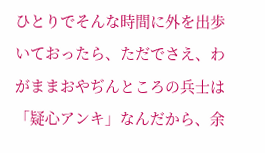ひとりでそんな時間に外を出歩いておったら、ただでさえ、わがままおやぢんところの兵士は「疑心アンキ」なんだから、余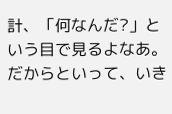計、「何なんだ?」という目で見るよなあ。だからといって、いき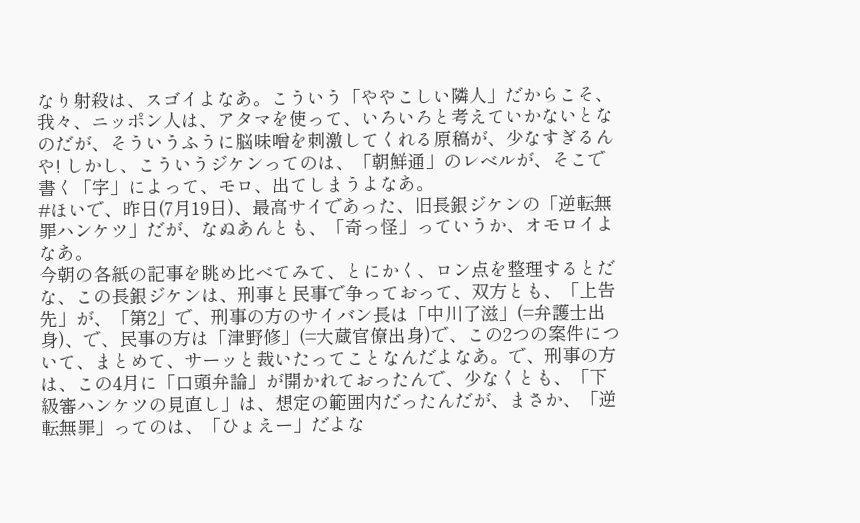なり射殺は、スゴイよなあ。こういう「ややこしい隣人」だからこそ、我々、ニッポン人は、アタマを使って、いろいろと考えていかないとなのだが、そういうふうに脳味噌を刺激してくれる原稿が、少なすぎるんや! しかし、こういうジケンってのは、「朝鮮通」のレベルが、そこで書く「字」によって、モロ、出てしまうよなあ。
#ほいで、昨日(7月19日)、最高サイであった、旧長銀ジケンの「逆転無罪ハンケツ」だが、なぬあんとも、「奇っ怪」っていうか、オモロイよなあ。
今朝の各紙の記事を眺め比べてみて、とにかく、ロン点を整理するとだな、この長銀ジケンは、刑事と民事で争っておって、双方とも、「上告先」が、「第2」で、刑事の方のサイバン長は「中川了滋」(=弁護士出身)、で、民事の方は「津野修」(=大蔵官僚出身)で、この2つの案件について、まとめて、サーッと裁いたってことなんだよなあ。で、刑事の方は、この4月に「口頭弁論」が開かれておったんで、少なくとも、「下級審ハンケツの見直し」は、想定の範囲内だったんだが、まさか、「逆転無罪」ってのは、「ひょえー」だよな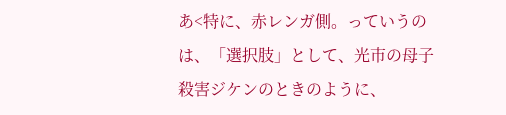あ<特に、赤レンガ側。っていうのは、「選択肢」として、光市の母子殺害ジケンのときのように、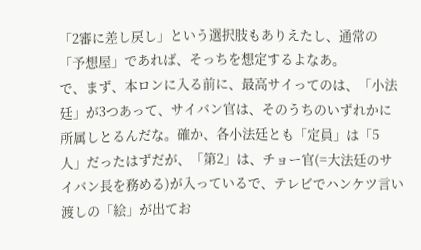「2審に差し戻し」という選択肢もありえたし、通常の「予想屋」であれば、そっちを想定するよなあ。
で、まず、本ロンに入る前に、最高サイってのは、「小法廷」が3つあって、サイバン官は、そのうちのいずれかに所属しとるんだな。確か、各小法廷とも「定員」は「5人」だったはずだが、「第2」は、チョー官(=大法廷のサイバン長を務める)が入っているで、テレビでハンケツ言い渡しの「絵」が出てお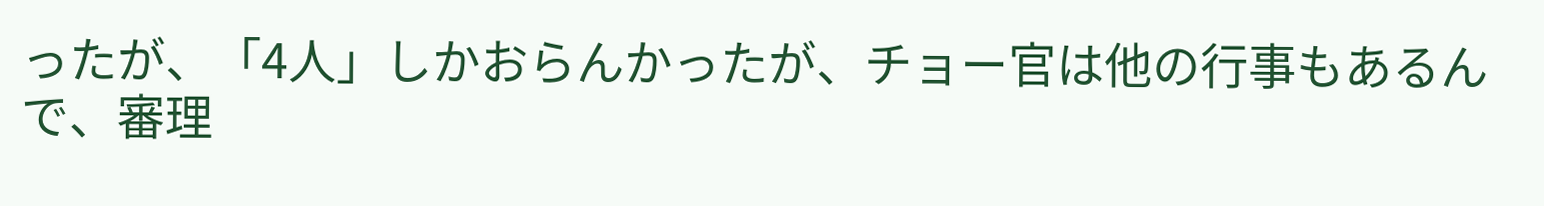ったが、「4人」しかおらんかったが、チョー官は他の行事もあるんで、審理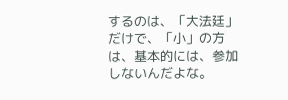するのは、「大法廷」だけで、「小」の方は、基本的には、参加しないんだよな。